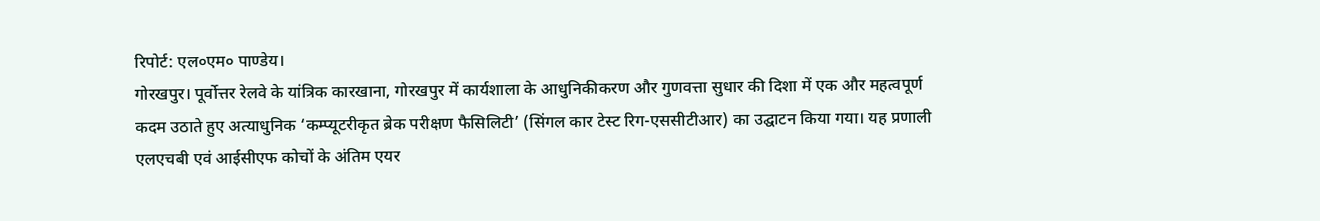रिपोर्ट: एल०एम० पाण्डेय।
गोरखपुर। पूर्वोत्तर रेलवे के यांत्रिक कारखाना, गोरखपुर में कार्यशाला के आधुनिकीकरण और गुणवत्ता सुधार की दिशा में एक और महत्वपूर्ण कदम उठाते हुए अत्याधुनिक ‘कम्प्यूटरीकृत ब्रेक परीक्षण फैसिलिटी’ (सिंगल कार टेस्ट रिग-एससीटीआर) का उद्घाटन किया गया। यह प्रणाली एलएचबी एवं आईसीएफ कोचों के अंतिम एयर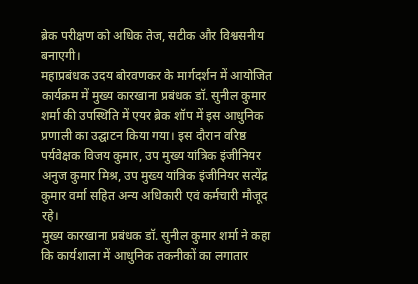ब्रेक परीक्षण को अधिक तेज, सटीक और विश्वसनीय बनाएगी।
महाप्रबंधक उदय बोरवणकर के मार्गदर्शन में आयोजित कार्यक्रम में मुख्य कारखाना प्रबंधक डॉ. सुनील कुमार शर्मा की उपस्थिति में एयर ब्रेक शॉप में इस आधुनिक प्रणाली का उद्घाटन किया गया। इस दौरान वरिष्ठ पर्यवेक्षक विजय कुमार, उप मुख्य यांत्रिक इंजीनियर अनुज कुमार मिश्र, उप मुख्य यांत्रिक इंजीनियर सत्येंद्र कुमार वर्मा सहित अन्य अधिकारी एवं कर्मचारी मौजूद रहे।
मुख्य कारखाना प्रबंधक डॉ. सुनील कुमार शर्मा ने कहा कि कार्यशाला में आधुनिक तकनीकों का लगातार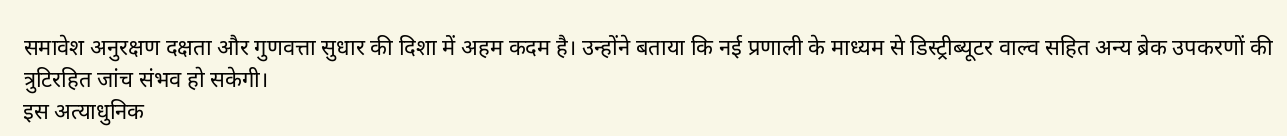समावेश अनुरक्षण दक्षता और गुणवत्ता सुधार की दिशा में अहम कदम है। उन्होंने बताया कि नई प्रणाली के माध्यम से डिस्ट्रीब्यूटर वाल्व सहित अन्य ब्रेक उपकरणों की त्रुटिरहित जांच संभव हो सकेगी।
इस अत्याधुनिक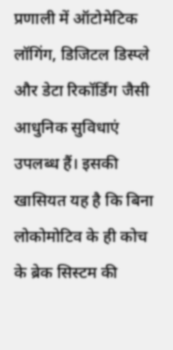प्रणाली में ऑटोमेटिक लॉगिंग, डिजिटल डिस्प्ले और डेटा रिकॉर्डिंग जैसी आधुनिक सुविधाएं उपलब्ध हैं। इसकी खासियत यह है कि बिना लोकोमोटिव के ही कोच के ब्रेक सिस्टम की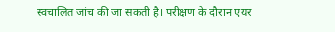स्वचालित जांच की जा सकती है। परीक्षण के दौरान एयर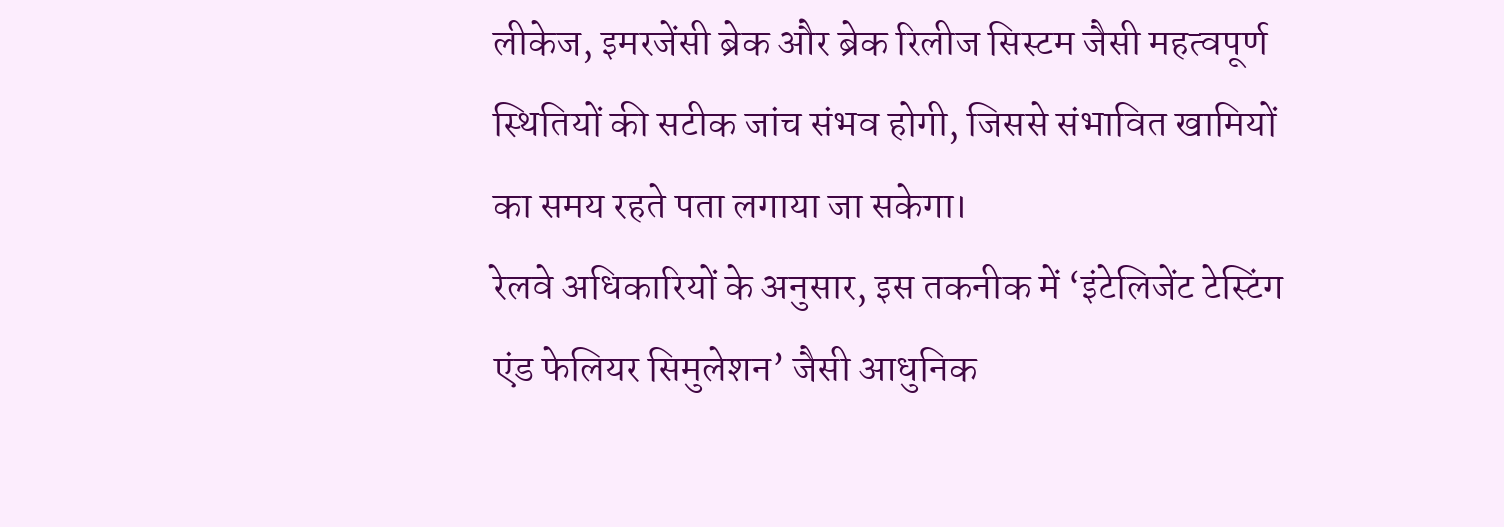लीकेज, इमरजेंसी ब्रेक और ब्रेक रिलीज सिस्टम जैसी महत्वपूर्ण स्थितियों की सटीक जांच संभव होगी, जिससे संभावित खामियों का समय रहते पता लगाया जा सकेगा।
रेलवे अधिकारियों के अनुसार, इस तकनीक में ‘इंटेलिजेंट टेस्टिंग एंड फेलियर सिमुलेशन’ जैसी आधुनिक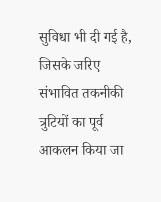सुविधा भी दी गई है, जिसके जरिए संभावित तकनीकी त्रुटियों का पूर्व आकलन किया जा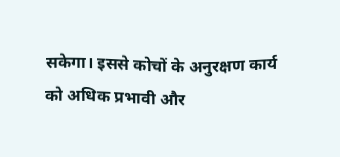सकेगा। इससे कोचों के अनुरक्षण कार्य को अधिक प्रभावी और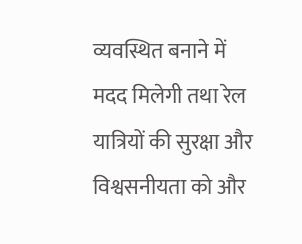व्यवस्थित बनाने में मदद मिलेगी तथा रेल यात्रियों की सुरक्षा और विश्वसनीयता को और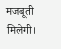मजबूती मिलेगी।